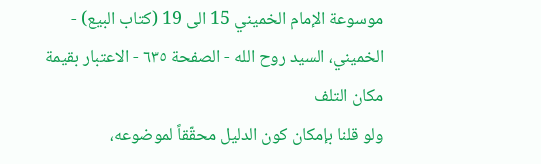موسوعة الإمام الخميني 15 الى 19 (كتاب البيع) - الخميني، السيد روح الله - الصفحة ٦٣٥ - الاعتبار بقيمة مكان التلف
ولو قلنا بإمكان كون الدليل محقّقاً لموضوعه،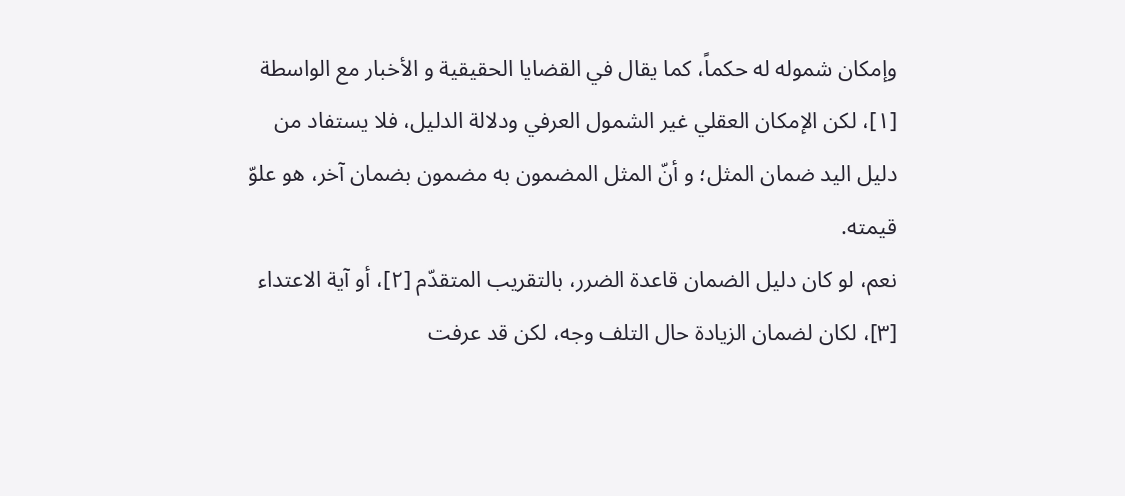وإمكان شموله له حكماً، كما يقال في القضايا الحقيقية و الأخبار مع الواسطة [١]، لكن الإمكان العقلي غير الشمول العرفي ودلالة الدليل، فلا يستفاد من دليل اليد ضمان المثل؛ و أنّ المثل المضمون به مضمون بضمان آخر، هو علوّ قيمته.
نعم، لو كان دليل الضمان قاعدة الضرر، بالتقريب المتقدّم [٢]، أو آية الاعتداء [٣]، لكان لضمان الزيادة حال التلف وجه، لكن قد عرفت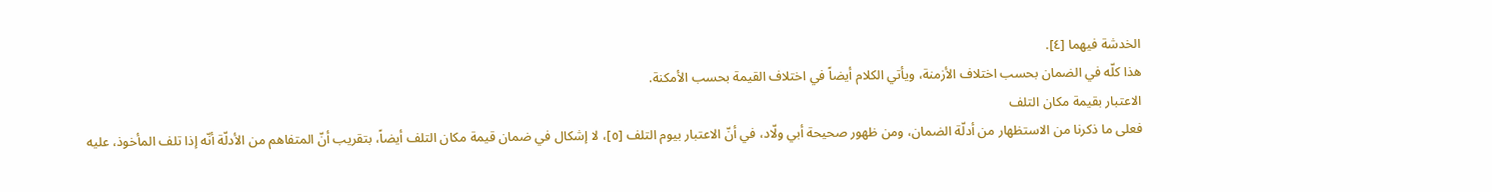الخدشة فيهما [٤].
هذا كلّه في الضمان بحسب اختلاف الأزمنة، ويأتي الكلام أيضاً في اختلاف القيمة بحسب الأمكنة.
الاعتبار بقيمة مكان التلف
فعلى ما ذكرنا من الاستظهار من أدلّة الضمان، ومن ظهور صحيحة أبي ولّاد، في أنّ الاعتبار بيوم التلف [٥]، لا إشكال في ضمان قيمة مكان التلف أيضاً، بتقريب أنّ المتفاهم من الأدلّة أنّه إذا تلف المأخوذ، عليه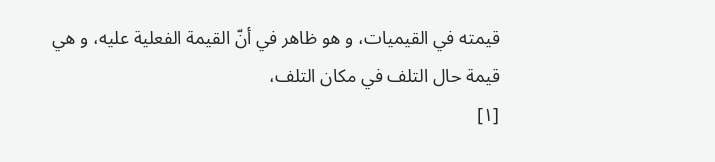قيمته في القيميات، و هو ظاهر في أنّ القيمة الفعلية عليه، و هي قيمة حال التلف في مكان التلف،
[١]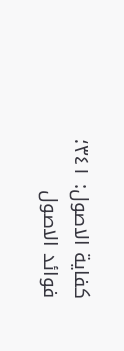كفاية الاصول: ٣٤١؛ فوائد الاصول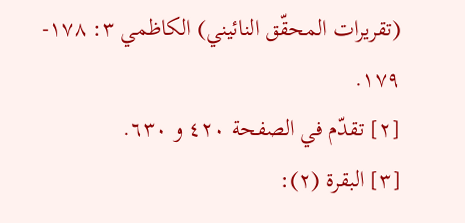(تقريرات المحقّق النائيني) الكاظمي ٣: ١٧٨- ١٧٩.
[٢] تقدّم في الصفحة ٤٢٠ و ٦٣٠.
[٣] البقرة (٢):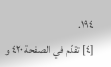١٩٤.
[٤] تقدّم في الصفحة ٤٢٠ و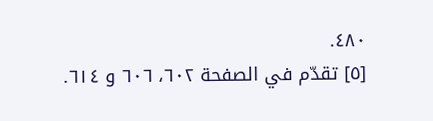٤٨٠.
[٥] تقدّم في الصفحة ٦٠٢، ٦٠٦ و ٦١٤.